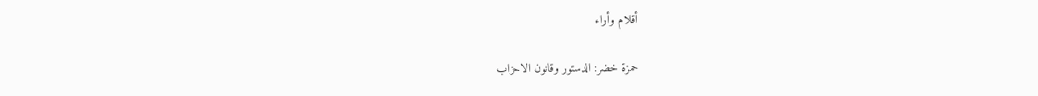أقلام وأراء

حمزة خضر: الدستور وقانون الاحزاب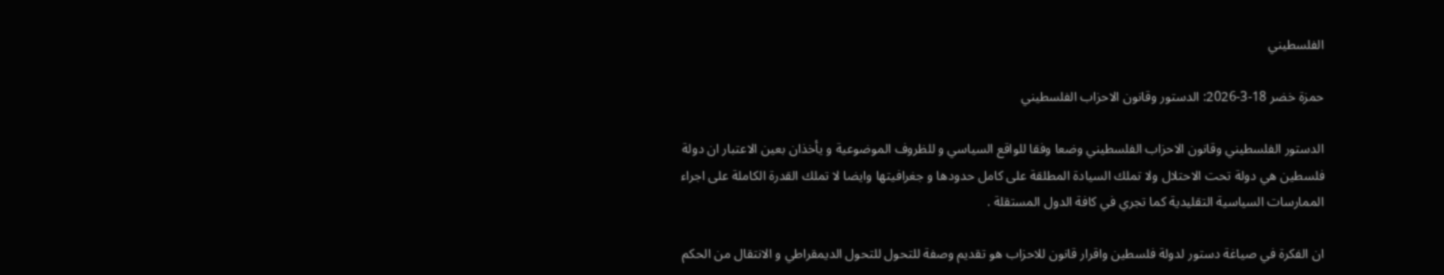الفلسطيني

حمزة خضر 18-3-2026: الدستور وقانون الاحزاب الفلسطيني

الدستور الفلسطيني وقانون الاحزاب الفلسطيني وضعا وفقا للواقع السياسي و للظروف الموضوعية و يأخذان بعين الاعتبار ان دولة فلسطين هي دولة تحت الاحتلال ولا تملك السيادة المطلقة على كامل حدودها و جغرافيتها وايضا لا تملك القدرة الكاملة على اجراء الممارسات السياسية التقليدية كما تجري في كافة الدول المستقلة .

ان الفكرة في صياغة دستور لدولة فلسطين واقرار قانون للاحزاب هو تقديم وصفة للتحول للتحول الديمقراطي و الانتقال من الحكم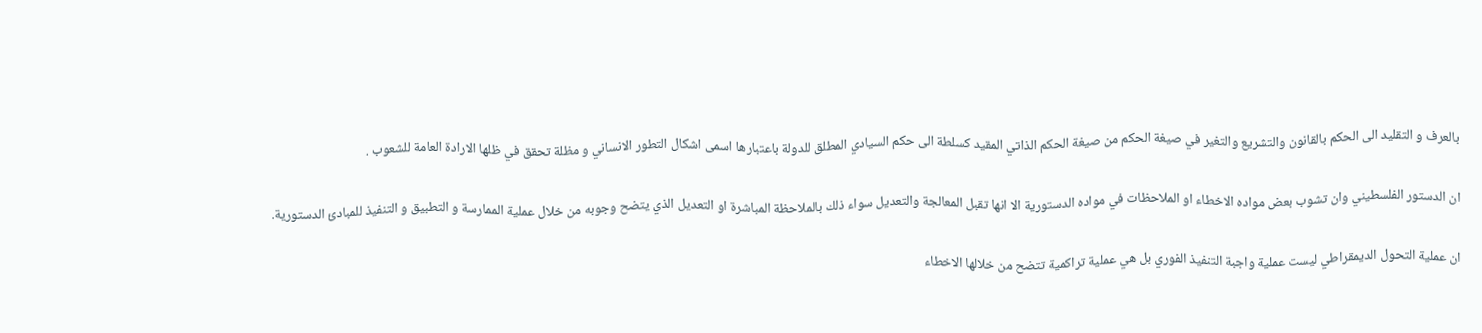بالعرف و التقليد الى الحكم بالقانون والتشريع والتغير في صيغة الحكم من صيغة الحكم الذاتي المقيد كسلطة الى حكم السيادي المطلق للدولة باعتبارها اسمى اشكال التطور الانساني و مظلة تحقق في ظلها الارادة العامة للشعوب .

ان الدستور الفلسطيني وان تشوب بعض مواده الاخطاء او الملاحظات في مواده الدستورية الا انها تقبل المعالجة والتعديل سواء ذلك بالملاحظة المباشرة او التعديل الذي يتضح وجوبه من خلال عملية الممارسة و التطبيق و التنفيذ للمبادئ الدستورية.

ان عملية التحول الديمقراطي ليست عملية واجبة التنفيذ الفوري بل هي عملية تراكمية تتضح من خلالها الاخطاء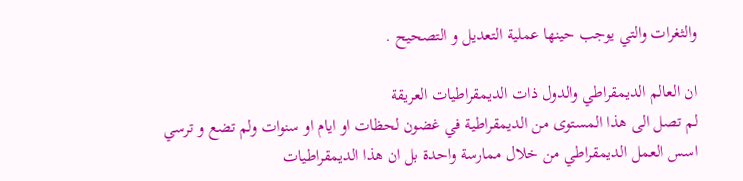والثغرات والتي يوجب حينها عملية التعديل و التصحيح .

ان العالم الديمقراطي والدول ذات الديمقراطيات العريقة
لم تصل الى هذا المستوى من الديمقراطية في غضون لحظات او ايام او سنوات ولم تضع و ترسي اسس العمل الديمقراطي من خلال ممارسة واحدة بل ان هذا الديمقراطيات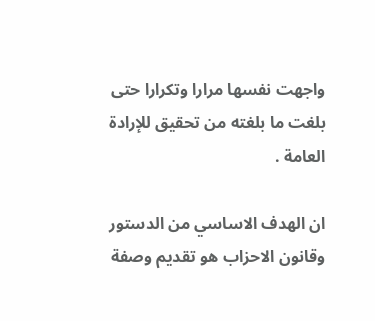واجهت نفسها مرارا وتكرارا حتى بلغت ما بلغته من تحقيق للإرادة العامة .

ان الهدف الاساسي من الدستور وقانون الاحزاب هو تقديم وصفة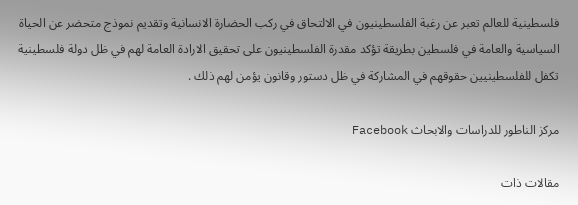فلسطينية للعالم تعبر عن رغبة الفلسطينيون في الالتحاق في ركب الحضارة الانسانية وتقديم نموذج متحضر عن الحياة السياسية والعامة في فلسطين بطريقة تؤكد مقدرة الفلسطينيون على تحقيق الارادة العامة لهم في ظل دولة فلسطينية تكفل للفلسطينيين حقوقهم في المشاركة في ظل دستور وقانون يؤمن لهم ذلك .

مركز الناطور للدراسات والابحاث Facebook

مقالات ذات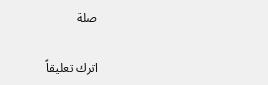صلة

اترك تعليقاً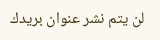لن يتم نشر عنوان بريدك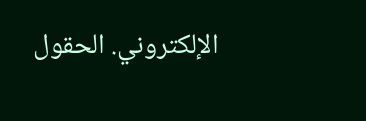الإلكتروني. الحقول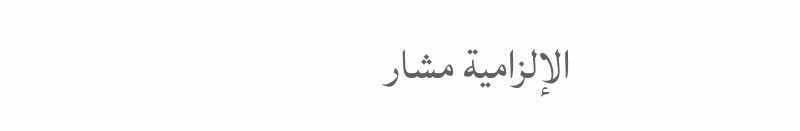الإلزامية مشار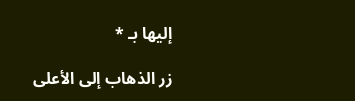إليها بـ *

زر الذهاب إلى الأعلى